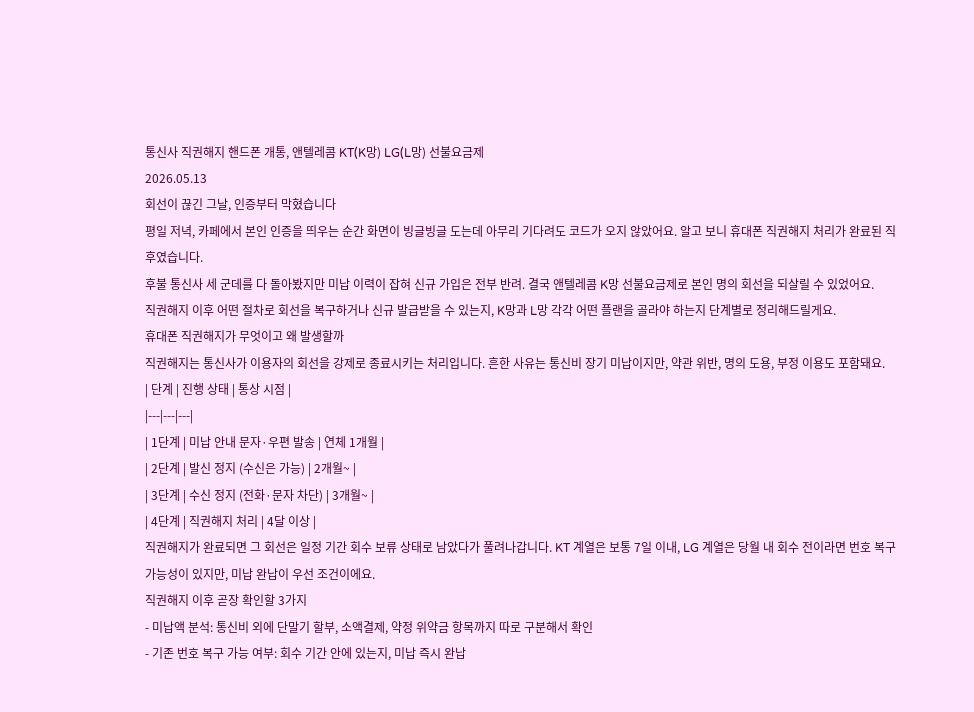통신사 직권해지 핸드폰 개통, 앤텔레콤 KT(K망) LG(L망) 선불요금제
2026.05.13
회선이 끊긴 그날, 인증부터 막혔습니다
평일 저녁, 카페에서 본인 인증을 띄우는 순간 화면이 빙글빙글 도는데 아무리 기다려도 코드가 오지 않았어요. 알고 보니 휴대폰 직권해지 처리가 완료된 직후였습니다.
후불 통신사 세 군데를 다 돌아봤지만 미납 이력이 잡혀 신규 가입은 전부 반려. 결국 앤텔레콤 K망 선불요금제로 본인 명의 회선을 되살릴 수 있었어요.
직권해지 이후 어떤 절차로 회선을 복구하거나 신규 발급받을 수 있는지, K망과 L망 각각 어떤 플랜을 골라야 하는지 단계별로 정리해드릴게요.
휴대폰 직권해지가 무엇이고 왜 발생할까
직권해지는 통신사가 이용자의 회선을 강제로 종료시키는 처리입니다. 흔한 사유는 통신비 장기 미납이지만, 약관 위반, 명의 도용, 부정 이용도 포함돼요.
| 단계 | 진행 상태 | 통상 시점 |
|---|---|---|
| 1단계 | 미납 안내 문자·우편 발송 | 연체 1개월 |
| 2단계 | 발신 정지 (수신은 가능) | 2개월~ |
| 3단계 | 수신 정지 (전화·문자 차단) | 3개월~ |
| 4단계 | 직권해지 처리 | 4달 이상 |
직권해지가 완료되면 그 회선은 일정 기간 회수 보류 상태로 남았다가 풀려나갑니다. KT 계열은 보통 7일 이내, LG 계열은 당월 내 회수 전이라면 번호 복구 가능성이 있지만, 미납 완납이 우선 조건이에요.
직권해지 이후 곧장 확인할 3가지
- 미납액 분석: 통신비 외에 단말기 할부, 소액결제, 약정 위약금 항목까지 따로 구분해서 확인
- 기존 번호 복구 가능 여부: 회수 기간 안에 있는지, 미납 즉시 완납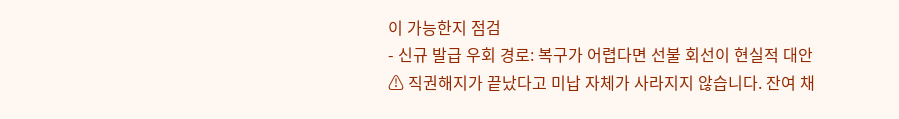이 가능한지 점검
- 신규 발급 우회 경로: 복구가 어렵다면 선불 회선이 현실적 대안
⚠ 직권해지가 끝났다고 미납 자체가 사라지지 않습니다. 잔여 채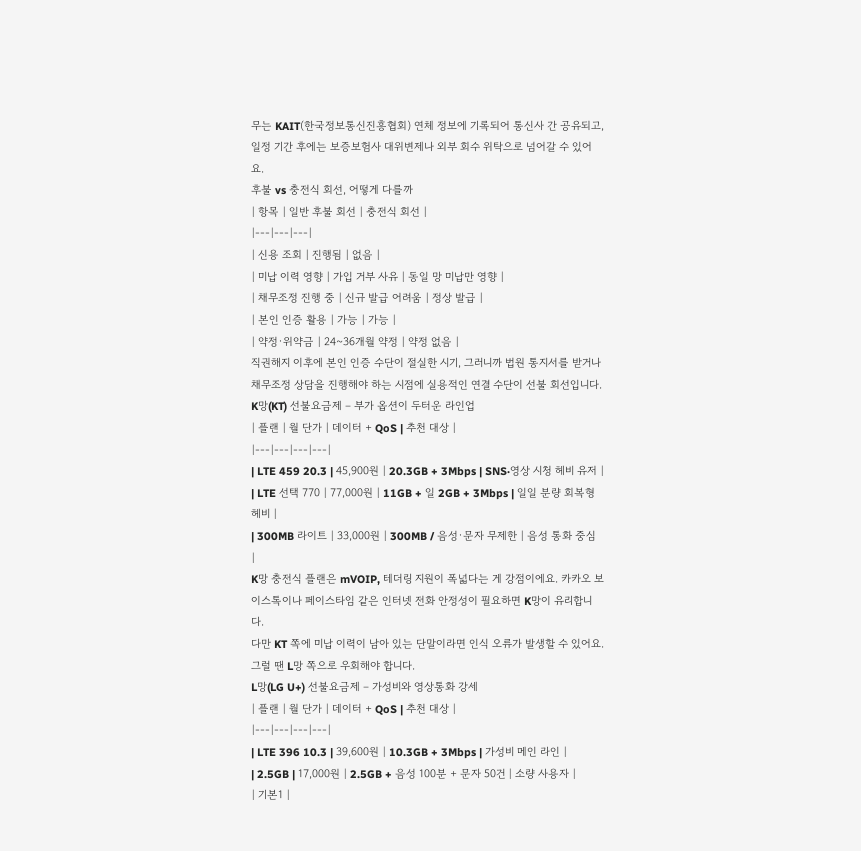무는 KAIT(한국정보통신진흥협회) 연체 정보에 기록되어 통신사 간 공유되고, 일정 기간 후에는 보증보험사 대위변제나 외부 회수 위탁으로 넘어갈 수 있어요.
후불 vs 충전식 회선, 어떻게 다를까
| 항목 | 일반 후불 회선 | 충전식 회선 |
|---|---|---|
| 신용 조회 | 진행됨 | 없음 |
| 미납 이력 영향 | 가입 거부 사유 | 동일 망 미납만 영향 |
| 채무조정 진행 중 | 신규 발급 어려움 | 정상 발급 |
| 본인 인증 활용 | 가능 | 가능 |
| 약정·위약금 | 24~36개월 약정 | 약정 없음 |
직권해지 이후에 본인 인증 수단이 절실한 시기, 그러니까 법원 통지서를 받거나 채무조정 상담을 진행해야 하는 시점에 실용적인 연결 수단이 선불 회선입니다.
K망(KT) 선불요금제 – 부가 옵션이 두터운 라인업
| 플랜 | 월 단가 | 데이터 + QoS | 추천 대상 |
|---|---|---|---|
| LTE 459 20.3 | 45,900원 | 20.3GB + 3Mbps | SNS·영상 시청 헤비 유저 |
| LTE 선택 770 | 77,000원 | 11GB + 일 2GB + 3Mbps | 일일 분량 회복형 헤비 |
| 300MB 라이트 | 33,000원 | 300MB / 음성·문자 무제한 | 음성 통화 중심 |
K망 충전식 플랜은 mVOIP, 테더링 지원이 폭넓다는 게 강점이에요. 카카오 보이스톡이나 페이스타임 같은 인터넷 전화 안정성이 필요하면 K망이 유리합니다.
다만 KT 쪽에 미납 이력이 남아 있는 단말이라면 인식 오류가 발생할 수 있어요. 그럴 땐 L망 쪽으로 우회해야 합니다.
L망(LG U+) 선불요금제 – 가성비와 영상통화 강세
| 플랜 | 월 단가 | 데이터 + QoS | 추천 대상 |
|---|---|---|---|
| LTE 396 10.3 | 39,600원 | 10.3GB + 3Mbps | 가성비 메인 라인 |
| 2.5GB | 17,000원 | 2.5GB + 음성 100분 + 문자 50건 | 소량 사용자 |
| 기본1 |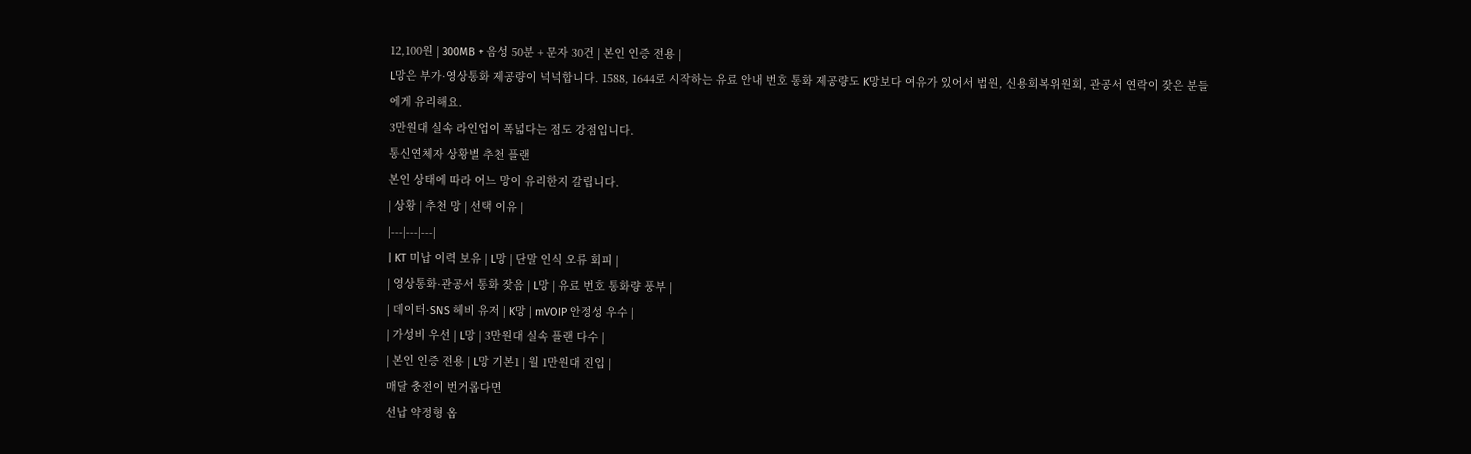12,100원 | 300MB + 음성 50분 + 문자 30건 | 본인 인증 전용 |
L망은 부가·영상통화 제공량이 넉넉합니다. 1588, 1644로 시작하는 유료 안내 번호 통화 제공량도 K망보다 여유가 있어서 법원, 신용회복위원회, 관공서 연락이 잦은 분들에게 유리해요.
3만원대 실속 라인업이 폭넓다는 점도 강점입니다.
통신연체자 상황별 추천 플랜
본인 상태에 따라 어느 망이 유리한지 갈립니다.
| 상황 | 추천 망 | 선택 이유 |
|---|---|---|
| KT 미납 이력 보유 | L망 | 단말 인식 오류 회피 |
| 영상통화·관공서 통화 잦음 | L망 | 유료 번호 통화량 풍부 |
| 데이터·SNS 헤비 유저 | K망 | mVOIP 안정성 우수 |
| 가성비 우선 | L망 | 3만원대 실속 플랜 다수 |
| 본인 인증 전용 | L망 기본1 | 월 1만원대 진입 |
매달 충전이 번거롭다면
선납 약정형 옵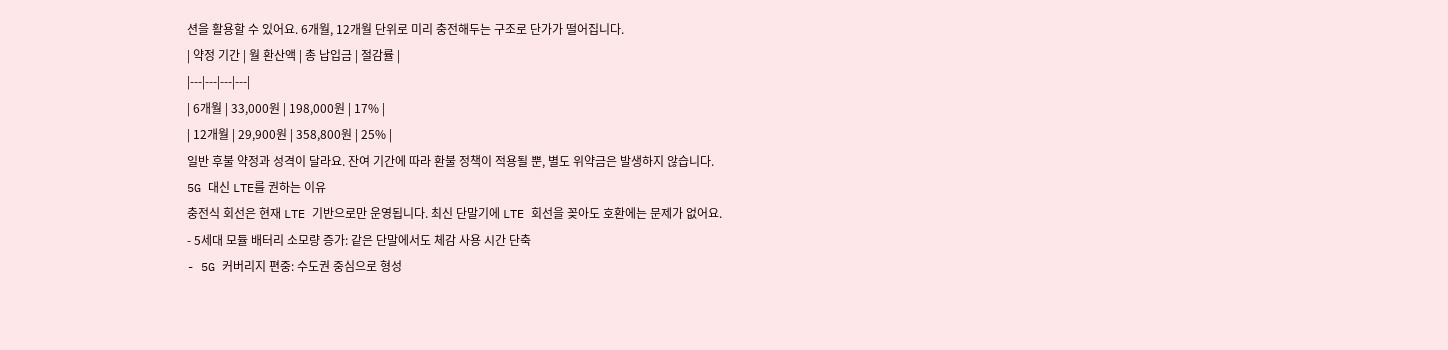션을 활용할 수 있어요. 6개월, 12개월 단위로 미리 충전해두는 구조로 단가가 떨어집니다.
| 약정 기간 | 월 환산액 | 총 납입금 | 절감률 |
|---|---|---|---|
| 6개월 | 33,000원 | 198,000원 | 17% |
| 12개월 | 29,900원 | 358,800원 | 25% |
일반 후불 약정과 성격이 달라요. 잔여 기간에 따라 환불 정책이 적용될 뿐, 별도 위약금은 발생하지 않습니다.
5G 대신 LTE를 권하는 이유
충전식 회선은 현재 LTE 기반으로만 운영됩니다. 최신 단말기에 LTE 회선을 꽂아도 호환에는 문제가 없어요.
- 5세대 모듈 배터리 소모량 증가: 같은 단말에서도 체감 사용 시간 단축
- 5G 커버리지 편중: 수도권 중심으로 형성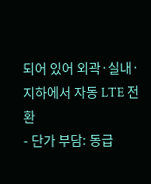되어 있어 외곽·실내·지하에서 자동 LTE 전환
- 단가 부담: 동급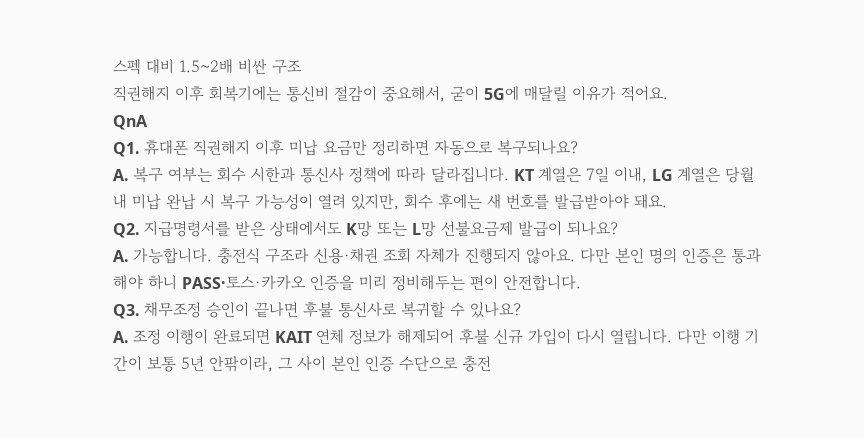스펙 대비 1.5~2배 비싼 구조
직권해지 이후 회복기에는 통신비 절감이 중요해서, 굳이 5G에 매달릴 이유가 적어요.
QnA
Q1. 휴대폰 직권해지 이후 미납 요금만 정리하면 자동으로 복구되나요?
A. 복구 여부는 회수 시한과 통신사 정책에 따라 달라집니다. KT 계열은 7일 이내, LG 계열은 당월 내 미납 완납 시 복구 가능성이 열려 있지만, 회수 후에는 새 번호를 발급받아야 돼요.
Q2. 지급명령서를 받은 상태에서도 K망 또는 L망 선불요금제 발급이 되나요?
A. 가능합니다. 충전식 구조라 신용·채권 조회 자체가 진행되지 않아요. 다만 본인 명의 인증은 통과해야 하니 PASS·토스·카카오 인증을 미리 정비해두는 편이 안전합니다.
Q3. 채무조정 승인이 끝나면 후불 통신사로 복귀할 수 있나요?
A. 조정 이행이 완료되면 KAIT 연체 정보가 해제되어 후불 신규 가입이 다시 열립니다. 다만 이행 기간이 보통 5년 안팎이라, 그 사이 본인 인증 수단으로 충전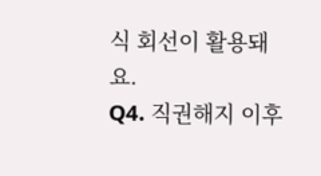식 회선이 활용돼요.
Q4. 직권해지 이후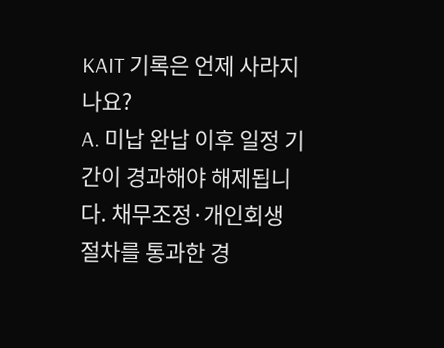KAIT 기록은 언제 사라지나요?
A. 미납 완납 이후 일정 기간이 경과해야 해제됩니다. 채무조정·개인회생 절차를 통과한 경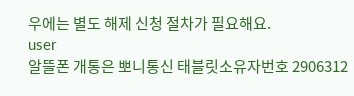우에는 별도 해제 신청 절차가 필요해요.
user
알뜰폰 개통은 뽀니통신 태블릿소유자번호 2906312